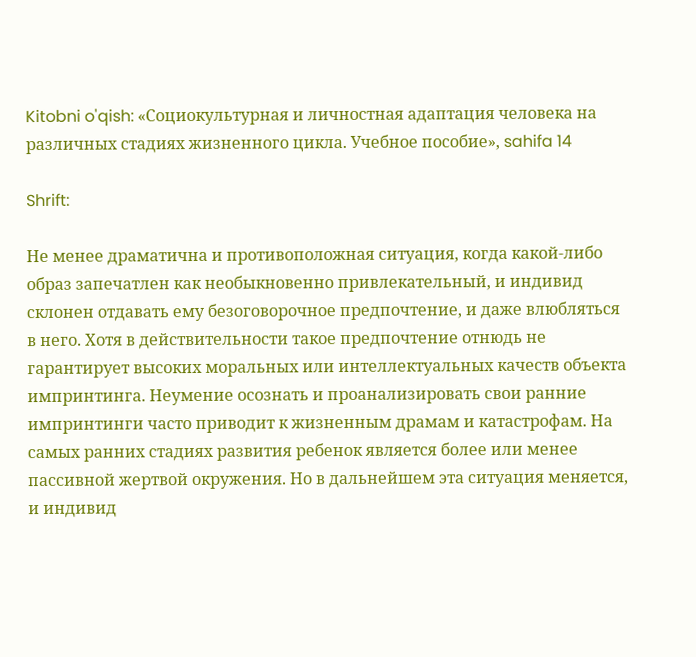Kitobni o'qish: «Социокультурная и личностная адаптация человека на различных стадиях жизненного цикла. Учебное пособие», sahifa 14

Shrift:

Не менее драматична и противоположная ситуация, когда какой-либо образ запечатлен как необыкновенно привлекательный, и индивид склонен отдавать ему безоговорочное предпочтение, и даже влюбляться в него. Хотя в действительности такое предпочтение отнюдь не гарантирует высоких моральных или интеллектуальных качеств объекта импринтинга. Неумение осознать и проанализировать свои ранние импринтинги часто приводит к жизненным драмам и катастрофам. На самых ранних стадиях развития ребенок является более или менее пассивной жертвой окружения. Но в дальнейшем эта ситуация меняется, и индивид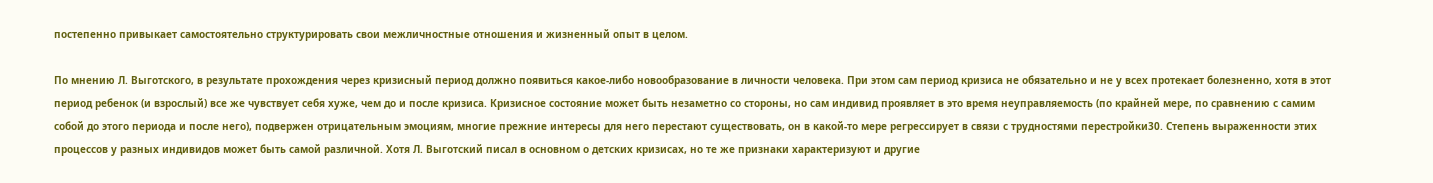постепенно привыкает самостоятельно структурировать свои межличностные отношения и жизненный опыт в целом.

По мнению Л. Выготского, в результате прохождения через кризисный период должно появиться какое-либо новообразование в личности человека. При этом сам период кризиса не обязательно и не у всех протекает болезненно, хотя в этот период ребенок (и взрослый) все же чувствует себя хуже, чем до и после кризиса. Кризисное состояние может быть незаметно со стороны, но сам индивид проявляет в это время неуправляемость (по крайней мере, по сравнению с самим собой до этого периода и после него), подвержен отрицательным эмоциям, многие прежние интересы для него перестают существовать, он в какой-то мере регрессирует в связи с трудностями перестройки30. Степень выраженности этих процессов у разных индивидов может быть самой различной. Хотя Л. Выготский писал в основном о детских кризисах, но те же признаки характеризуют и другие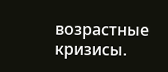возрастные кризисы.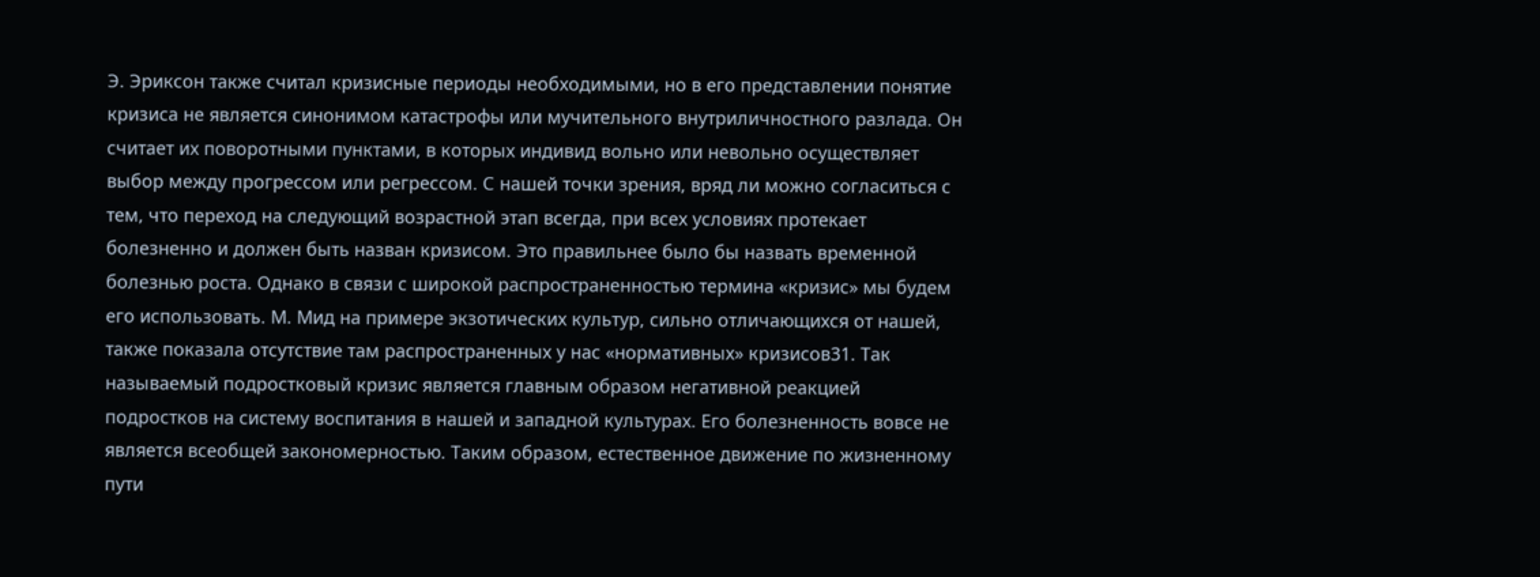Э. Эриксон также считал кризисные периоды необходимыми, но в его представлении понятие кризиса не является синонимом катастрофы или мучительного внутриличностного разлада. Он считает их поворотными пунктами, в которых индивид вольно или невольно осуществляет выбор между прогрессом или регрессом. С нашей точки зрения, вряд ли можно согласиться с тем, что переход на следующий возрастной этап всегда, при всех условиях протекает болезненно и должен быть назван кризисом. Это правильнее было бы назвать временной болезнью роста. Однако в связи с широкой распространенностью термина «кризис» мы будем его использовать. М. Мид на примере экзотических культур, сильно отличающихся от нашей, также показала отсутствие там распространенных у нас «нормативных» кризисов31. Так называемый подростковый кризис является главным образом негативной реакцией подростков на систему воспитания в нашей и западной культурах. Его болезненность вовсе не является всеобщей закономерностью. Таким образом, естественное движение по жизненному пути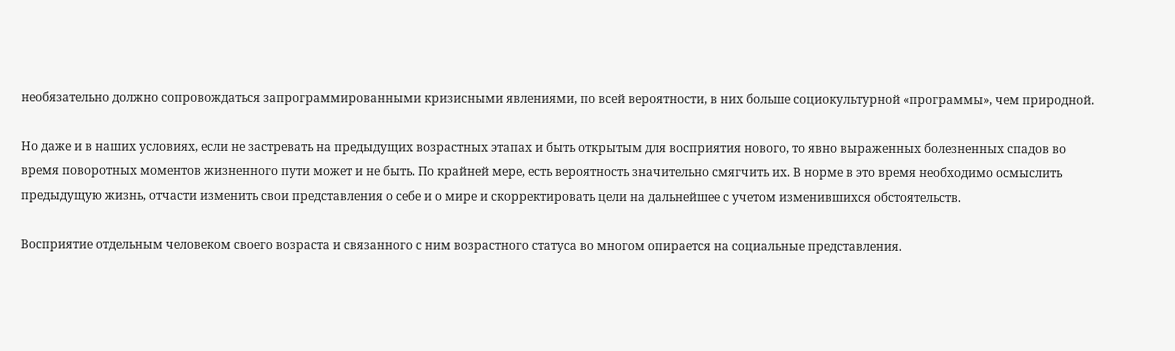необязательно должно сопровождаться запрограммированными кризисными явлениями, по всей вероятности, в них больше социокультурной «программы», чем природной.

Но даже и в наших условиях, если не застревать на предыдущих возрастных этапах и быть открытым для восприятия нового, то явно выраженных болезненных спадов во время поворотных моментов жизненного пути может и не быть. По крайней мере, есть вероятность значительно смягчить их. В норме в это время необходимо осмыслить предыдущую жизнь, отчасти изменить свои представления о себе и о мире и скорректировать цели на дальнейшее с учетом изменившихся обстоятельств.

Восприятие отдельным человеком своего возраста и связанного с ним возрастного статуса во многом опирается на социальные представления.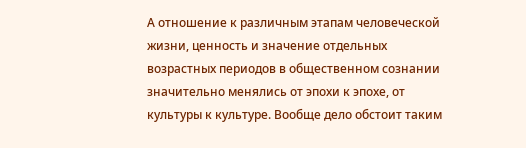А отношение к различным этапам человеческой жизни, ценность и значение отдельных возрастных периодов в общественном сознании значительно менялись от эпохи к эпохе, от культуры к культуре. Вообще дело обстоит таким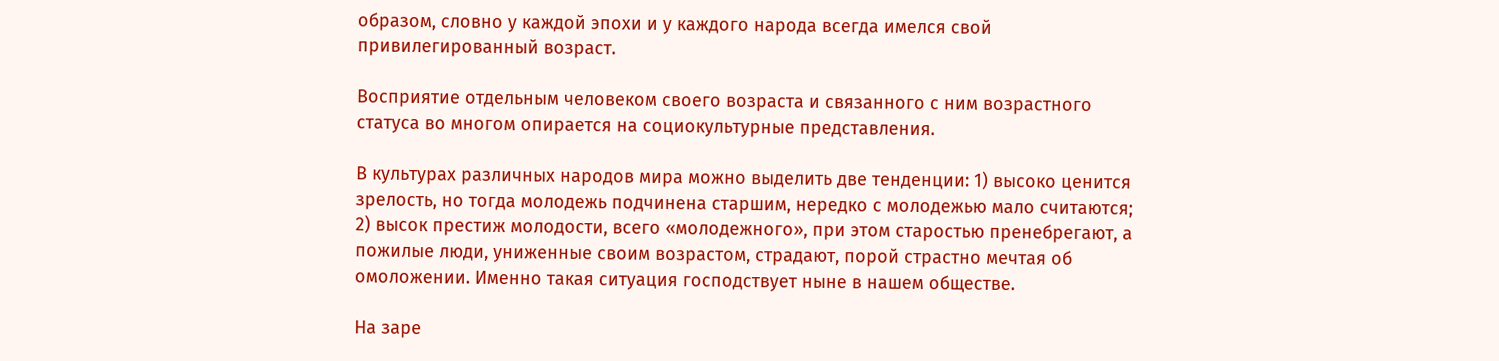образом, словно у каждой эпохи и у каждого народа всегда имелся свой привилегированный возраст.

Восприятие отдельным человеком своего возраста и связанного с ним возрастного статуса во многом опирается на социокультурные представления.

В культурах различных народов мира можно выделить две тенденции: 1) высоко ценится зрелость, но тогда молодежь подчинена старшим, нередко с молодежью мало считаются; 2) высок престиж молодости, всего «молодежного», при этом старостью пренебрегают, а пожилые люди, униженные своим возрастом, страдают, порой страстно мечтая об омоложении. Именно такая ситуация господствует ныне в нашем обществе.

На заре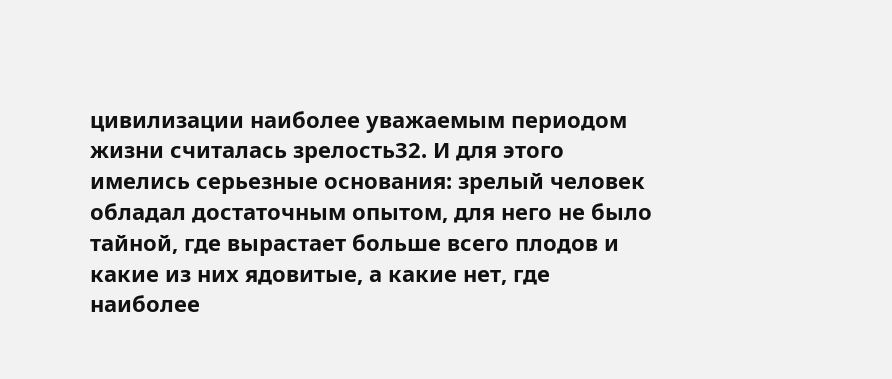цивилизации наиболее уважаемым периодом жизни считалась зрелость32. И для этого имелись серьезные основания: зрелый человек обладал достаточным опытом, для него не было тайной, где вырастает больше всего плодов и какие из них ядовитые, а какие нет, где наиболее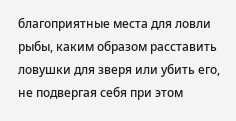благоприятные места для ловли рыбы, каким образом расставить ловушки для зверя или убить его, не подвергая себя при этом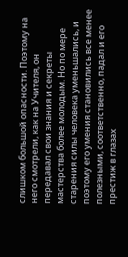слишком большой опасности. Поэтому на него смотрели, как на Учителя, он передавал свои знания и секреты мастерства более молодым. Но по мере старения силы человека уменьшались, и поэтому его умения становились все менее полезными, соответственно, падал и его престиж в глазах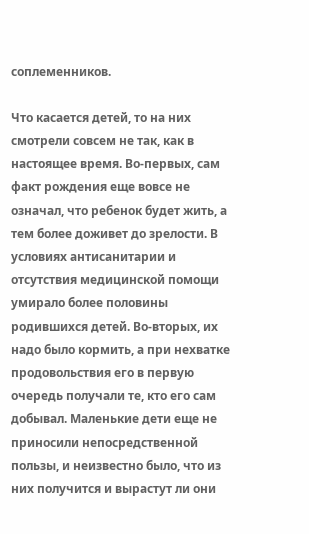соплеменников.

Что касается детей, то на них смотрели совсем не так, как в настоящее время. Во-первых, сам факт рождения еще вовсе не означал, что ребенок будет жить, а тем более доживет до зрелости. В условиях антисанитарии и отсутствия медицинской помощи умирало более половины родившихся детей. Во-вторых, их надо было кормить, а при нехватке продовольствия его в первую очередь получали те, кто его сам добывал. Маленькие дети еще не приносили непосредственной пользы, и неизвестно было, что из них получится и вырастут ли они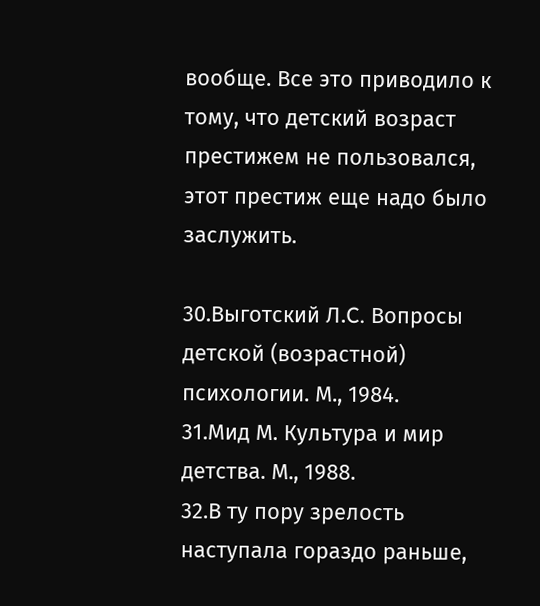вообще. Все это приводило к тому, что детский возраст престижем не пользовался, этот престиж еще надо было заслужить.

30.Выготский Л.C. Вопросы детской (возрастной) психологии. М., 1984.
31.Мид М. Культура и мир детства. М., 1988.
32.В ту пору зрелость наступала гораздо раньше,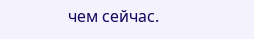чем сейчас.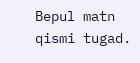Bepul matn qismi tugad.